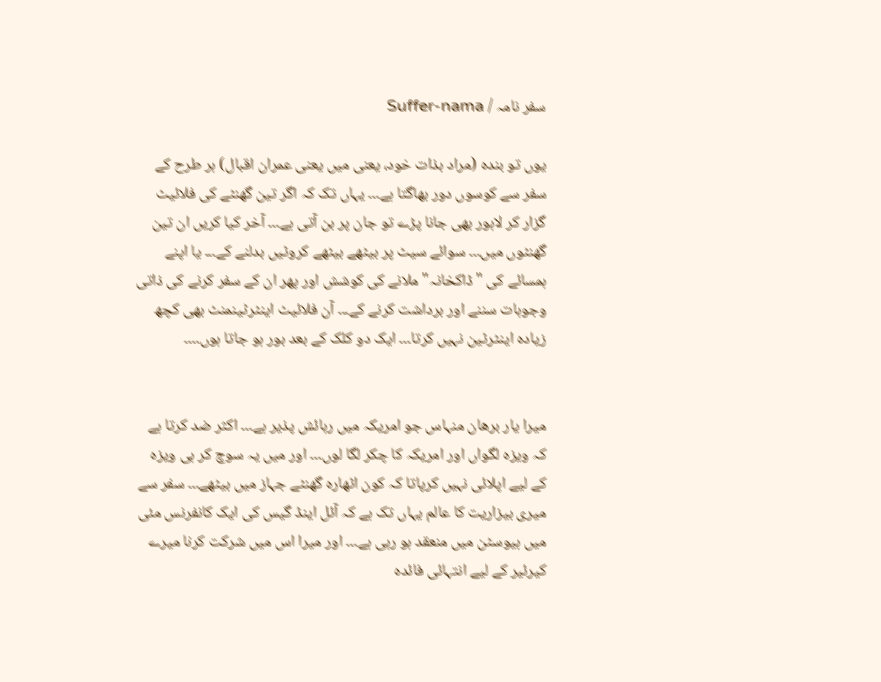سفر نامہ / Suffer-nama

یوں تو بندہ (مراد بذات خود، یعنی میں یعنی عمران اقبال) ہر طرح کے سفر سے کوسوں دور بھاگتا ہے۔۔۔ یہاں تک کہ اگر تین گھنٹے کی فلائیٹ گزار کر لاہور بھی جانا پڑے تو جان پر بن آتی ہے۔۔۔ آخر کیا کریں ان تین گھنٹوں میں۔۔۔ سوائے سیٹ پر بیٹھے بیٹھے کروٹیں بدلنے کے۔۔۔ یا اپنے ہمسائے کی "ڈاکخانہ" ملانے کی کوشش اور پھر ان کے سفر کرنے کی ذاتی وجوہات سننے اور برداشت کرنے کے۔۔۔ آن فلائیٹ اینٹرٹینمنٹ بھی کچھ زیادہ اینٹرٹین نہیں کرتا۔۔۔ ایک دو کلک کے بعد بور ہو جاتا ہوں۔۔۔۔


میرا یار برھان منہاس جو امریکہ میں رہائش پذیر ہے۔۔۔ اکثر ضد کرتا ہے کہ ویزہ لگواں اور امریکہ کا چکر لگا لوں۔۔۔ اور میں یہ سوچ کر ہی ویزہ کے لیے اپلائی نہیں کرپاتا کہ کون اٹھارہ گھنٹے جہاز میں بیٹھے۔۔۔ سفر سے میری بیزاریت کا عالم یہاں تک ہے کہ آئل اینڈ گیس کی ایک کانفرنس مئی میں ہیوسٹن میں منعقد ہو رہی ہے۔۔۔ اور میرا اس میں شرکت کرنا میرے کیرئیر کے لیے انتہائی فائدہ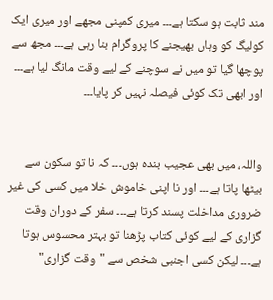مند ثابت ہو سکتا ہے۔۔۔ میری کمپنی مجھے اور میری ایک کولیگ کو وہاں بھیجنے کا پروگرام بنا رہی ہے۔۔۔ مجھ سے پوچھا گیا تو میں نے سوچنے کے لیے وقت مانگ لیا ہے۔۔۔ اور ابھی تک کوئی فیصلہ نہیں کر پایا۔۔۔


واللہ، میں بھی عجیب بندہ ہوں۔۔۔ کہ نا تو سکون سے بیٹھا پاتا ہے۔۔۔ اور نا اپنی خاموش خلا میں کسی کی غیر ضروری مداخلت پسند کرتا ہے۔۔۔ سفر کے دوران وقت گزاری کے لیے کوئی کتاب پڑھنا تو بہتر محسوس ہوتا ہے۔۔۔ لیکن کسی اجنبی شخص سے "وقت گزاری"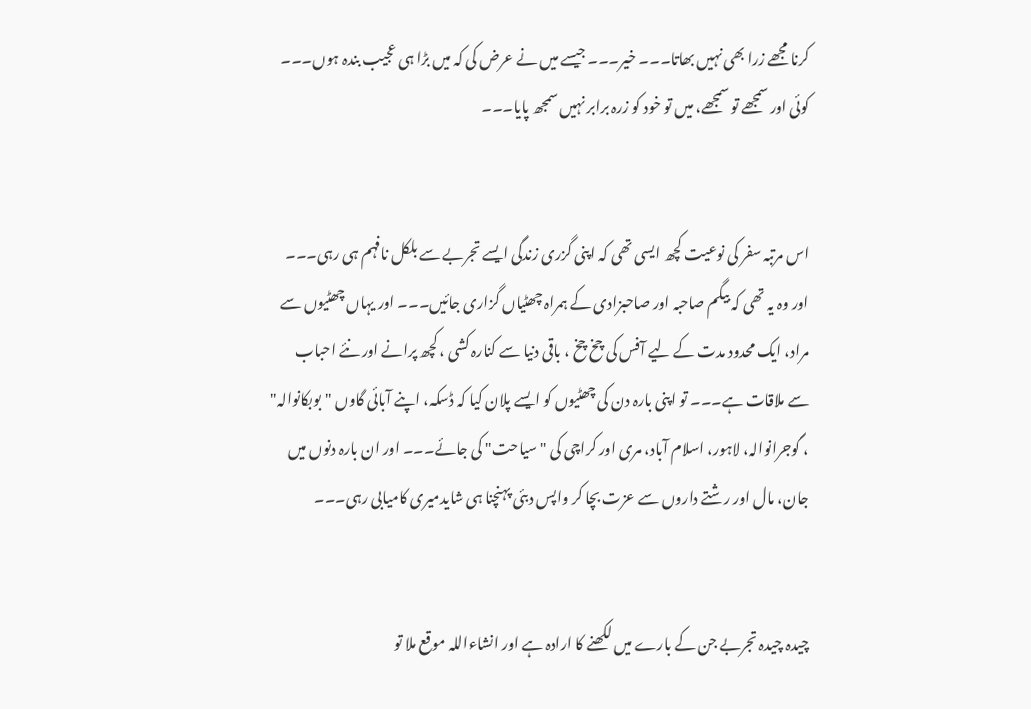کرنا مجھے زرا بھی نہیں بھاتا۔۔۔ خیر۔۔۔ جیسے میں نے عرض کی کہ میں بڑا ہی عجیب بندہ ہوں۔۔۔ کوئی اور سمجھے تو سمجھے، میں تو خود کو زرہ برابر نہیں سمجھ پایا۔۔۔


اس مرتبہ سفر کی نوعیت کچھ ایسی تھی کہ اپنی گزری زندگی ایسے تجربے سے بلکل نافہم ہی رہی۔۔۔ اور وہ یہ تھی کہ بیگم صاحبہ اور صاحبزادی کے ہمراہ چھٹیاں گزاری جائیں۔۔۔ اور یہاں چھٹیوں سے مراد، ایک محدود مدت کے لیے آفس کی چخ چخ ، باقی دنیا سے کنارہ کشی ، کچھ پرانے اور نئے احباب سے ملاقات ہے۔۔۔ تو اپنی بارہ دن کی چھٹیوں کو ایسے پلان کیا کہ ڈسکہ، اپنے آبائی گاوں "بوبکانوالہ" ، گوجرانوالہ، لاہور، اسلام آباد، مری اور کراچی کی "سیاحت" کی جائے۔۔۔ اور ان بارہ دنوں میں جان، مال اور رشتے داروں سے عزت بچا کر واپس دبئی پہنچنا ہی شایدمیری کامیابی رہی۔۔۔


چیدہ چیدہ تجربے جن کے بارے میں لکھنے کا ارادہ ہے اور انشاءاللہ موقع ملا تو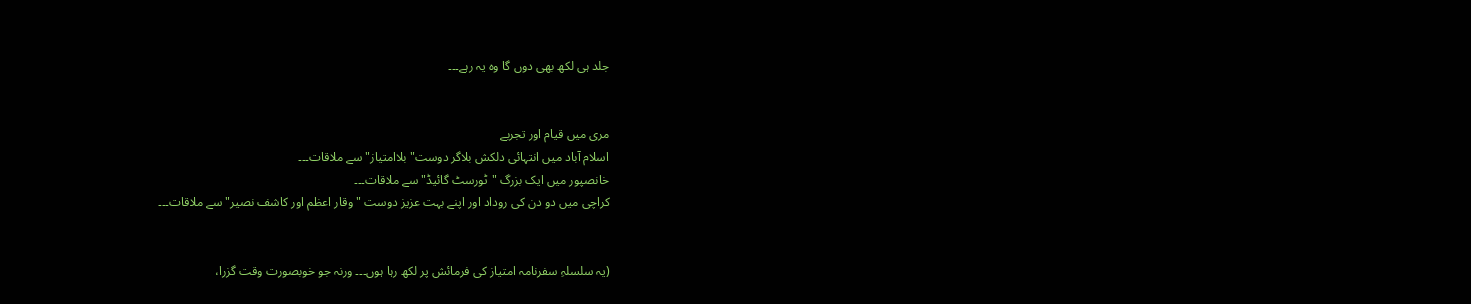جلد ہی لکھ بھی دوں گا وہ یہ رہے۔۔۔


مری میں قیام اور تجربے
اسلام آباد میں انتہائی دلکش بلاگر دوست"بلاامتیاز" سے ملاقات۔۔۔
خانصپور میں ایک بزرگ "ٹورسٹ گائیڈ" سے ملاقات۔۔۔
کراچی میں دو دن کی روداد اور اپنے بہت عزیز دوست "وقار اعظم اور کاشف نصیر" سے ملاقات۔۔۔


(یہ سلسلہِ سفرنامہ امتیاز کی فرمائش پر لکھ رہا ہوں۔۔۔ ورنہ جو خوبصورت وقت گزرا،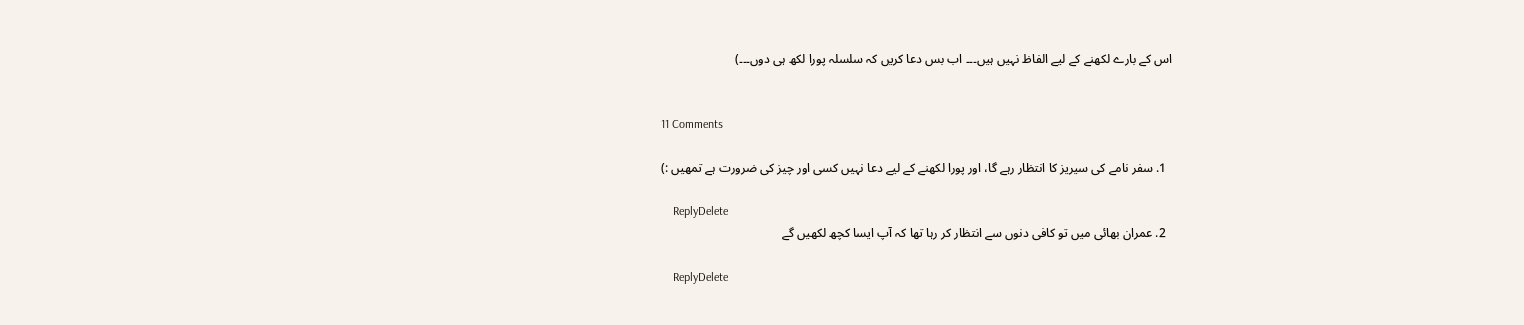اس کے بارے لکھنے کے لیے الفاظ نہیں ہیں۔۔۔ اب بس دعا کریں کہ سلسلہ پورا لکھ ہی دوں۔۔۔)


11 Comments

  1. سفر نامے کی سیریز کا انتظار رہے گا، اور پورا لکھنے کے لیے دعا نہیں کسی اور چیز کی ضرورت ہے تمھیں :)

    ReplyDelete
  2. عمران بھائی میں تو کافی دنوں سے انتظار کر رہا تھا کہ آپ ایسا کچھ لکھیں گے

    ReplyDelete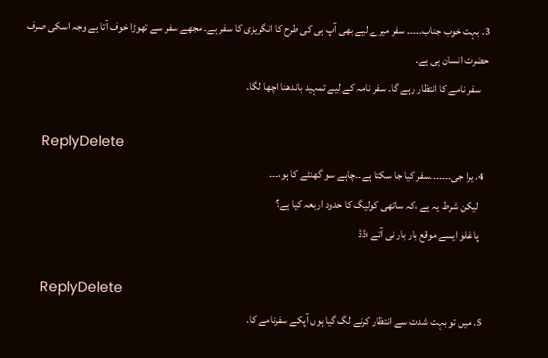3. بہت خوب جناب۔۔۔۔۔ سفر میرے لیے بھی آپ ہی کی طرح کا انگریزی کا سفر ہے۔ مجھے سفر سے تھوڑا خوف آتا ہے وجہ اسکی صرف حضرت انسان ہی ہے۔
    سفر نامے کا انتظار رہے گا۔ سفر نامہ کے لیے تمہید باندھنا اچھا لگا۔

    ReplyDelete
  4. یرا جی۔۔۔۔۔۔۔سفر کیا جا سکتا ہے۔۔چاہے سو گھنٹے کا ہو،۔۔۔
    لیکن شرط یہ ہے ،کہ ساتھی کولیگ کا حدود اربعہ کیا ہے؟
    پاغلو ایسے موقع بار بار نی آتے ؛ڈڈ

    ReplyDelete
  5. میں تو بہت شدت سے انتظار کرنے لگ گیا ہوں آپکے سفرنامے کا.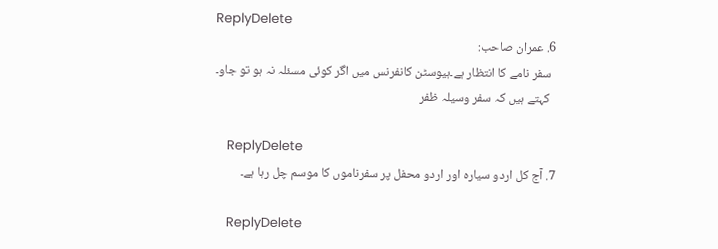ReplyDelete
  6. عمران صاحب:
    سفر نامے کا انتظار ہے۔ہیوسٹن کانفرنس میں اگر کوئی مسئلہ نہ ہو تو جاو۔
    کہتے ہیں کہ سفر وسیلہ ظفر

    ReplyDelete
  7. آج کل اردو سیارہ اور اردو محفل پر سفرناموں کا موسم چل رہا ہے۔

    ReplyDelete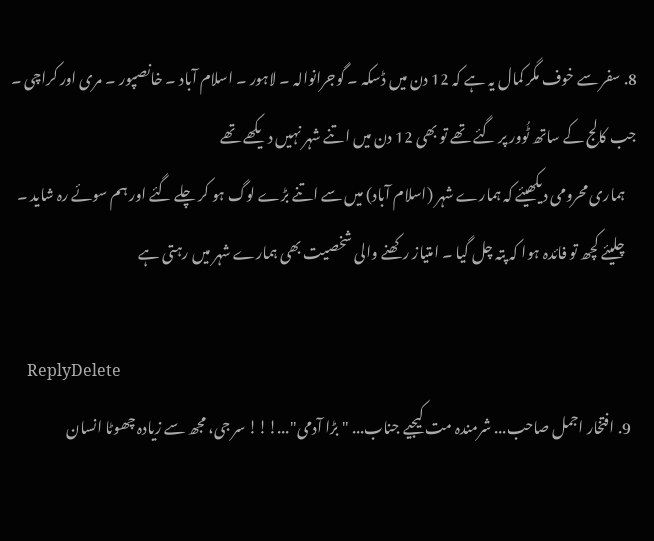8. سفر سے خوف مگر کمال یہ ہے کہ 12 دن میں ڈسکہ ۔ گوجرانوالہ ۔ لاہور ۔ اسلام آباد ۔ خانصپور ۔ مری اور کراچی ۔ جب کالج کے ساتھ ٹُوور پر گئے تھے تو بھی 12 دن میں اتنے شہر نہیں دیکھے تھے
    ہماری محرومی دیکھیئے کہ ہمارے شہر (اسلام آباد) میں سے اتنے بڑے لوگ ہو کر چلے گئے اور ہم سوئے رہ شاید ۔
    چلیئے کچھ تو فائدہ ہوا کہ پتہ چل گیا ۔ امتیاز رکھنے والی شخصیت بھی ہمارے شہر میں رہتی ہے

    ReplyDelete
  9. افتخار اجمل صاحب... شرمندہ مت کیجیے جناب... "بڑا آدمی"...!!! سر جی، مجھ سے زیادہ چھوٹا انسان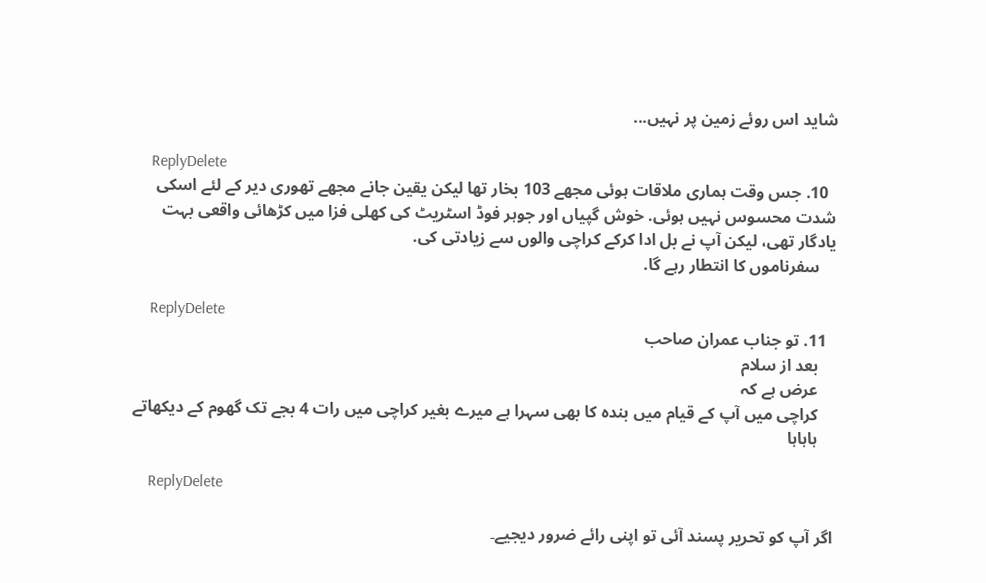شاید اس روئے زمین پر نہیں...

    ReplyDelete
  10. جس وقت ہماری ملاقات ہوئی مجھے 103 بخار تھا لیکن یقین جانے مجھے تھوری دیر کے لئے اسکی شدت محسوس نہیں ہوئی. خوش گپیاں اور جوہر فوڈ اسٹریٹ کی کھلی فزا میں کڑھائی واقعی بہت یادگار تھی، لیکن آپ نے بل ادا کرکے کراچی والوں سے زیادتی کی.
    سفرناموں کا انتطار رہے گا.

    ReplyDelete
  11. تو جناب عمران صاحب
    بعد از سلام
    عرض ہے کہ
    کراچی میں آپ کے قیام میں بندہ کا بھی سہرا ہے میرے بغیر کراچی میں رات 4 بجے تک گھوم کے دیکھاتے
    ہاہاہا

    ReplyDelete

اگر آپ کو تحریر پسند آئی تو اپنی رائے ضرور دیجیے۔